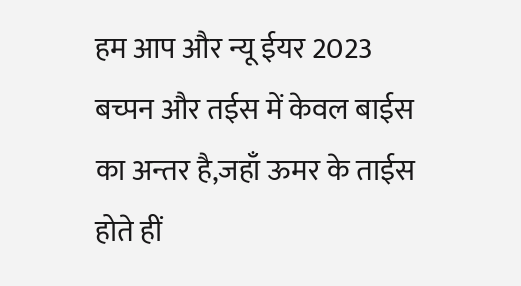हम आप और न्यू ईयर 2023
बच्पन और तईस में केवल बाईस का अन्तर है,जहाँ ऊमर के ताईस होते हीं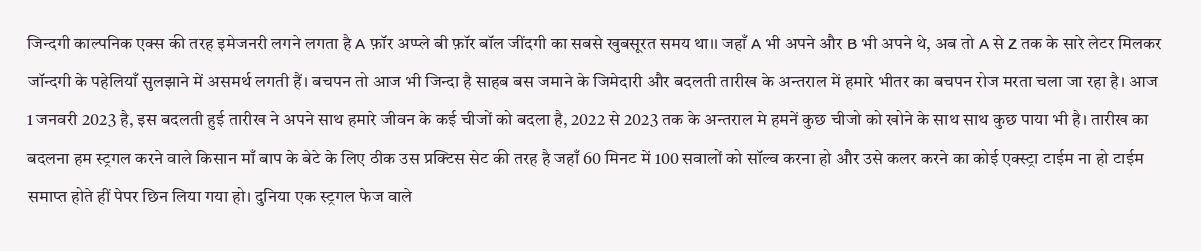जिन्दगी काल्पनिक एक्स की तरह इमेजनरी लगने लगता है A फ़ॉर अप्प्ले बी फ़ॉर बॉल जींदगी का सबसे खुबसूरत समय था।। जहाँ A भी अपने और B भी अपने थे, अब तो A से Z तक के सारे लेटर मिलकर जॉन्दगी के पहेलियाँ सुलझाने में असमर्थ लगती हैं। बचपन तो आज भी जिन्दा है साहब बस जमाने के जिमेदारी और बदलती तारीख के अन्तराल में हमारे भीतर का बचपन रोज मरता चला जा रहा है। आज 1 जनवरी 2023 है, इस बदलती हुई तारीख ने अपने साथ हमारे जीवन के कई चीजों को बदला है, 2022 से 2023 तक के अन्तराल मे हमनें कुछ चीजो को खोने के साथ साथ कुछ पाया भी है। तारीख का बदलना हम स्ट्रगल करने वाले किसान माँ बाप के बेटे के लिए ठीक उस प्रक्टिस सेट की तरह है जहाँ 60 मिनट में 100 सवालों को सॉल्व करना हो और उसे कलर करने का कोई एक्स्ट्रा टाईम ना हो टाईम समाप्त होते हीं पेपर छिन लिया गया हो। दुनिया एक स्ट्रगल फेज वाले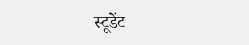स्टूडेंट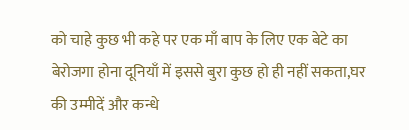को चाहे कुछ भी कहे पर एक माँ बाप के लिए एक बेटे का बेरोजगा होना दूनियाँ में इससे बुरा कुछ हो ही नहीं सकता,घर की उम्मीदें और कन्धे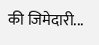की जिमेदारी...